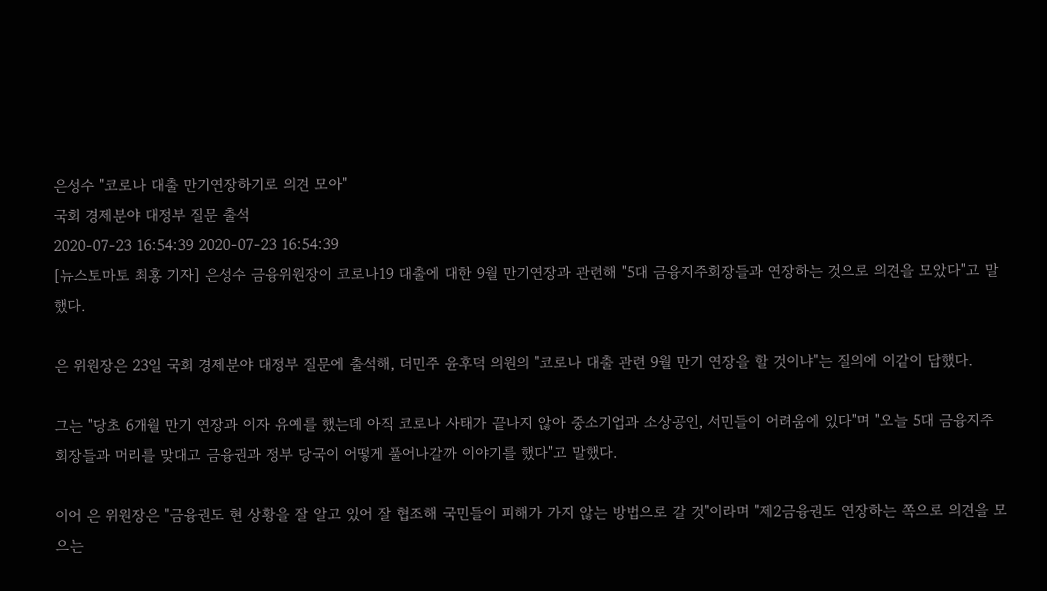은성수 "코로나 대출 만기연장하기로 의견 모아"
국회 경제분야 대정부 질문 출석
2020-07-23 16:54:39 2020-07-23 16:54:39
[뉴스토마토 최홍 기자] 은성수 금융위원장이 코로나19 대출에 대한 9월 만기연장과 관련해 "5대 금융지주회장들과 연장하는 것으로 의견을 모았다"고 말했다.

은 위원장은 23일 국회 경제분야 대정부 질문에 출석해, 더민주 윤후덕 의원의 "코로나 대출 관련 9월 만기 연장을 할 것이냐"는 질의에 이같이 답했다.

그는 "당초 6개월 만기 연장과 이자 유예를 했는데 아직 코로나 사태가 끝나지 않아 중소기업과 소상공인, 서민들이 어려움에 있다"며 "오늘 5대 금융지주 회장들과 머리를 맞대고 금융권과 정부 당국이 어떻게 풀어나갈까 이야기를 했다"고 말했다.

이어 은 위원장은 "금융권도 현 상황을 잘 알고 있어 잘 협조해 국민들이 피해가 가지 않는 방법으로 갈 것"이라며 "제2금융권도 연장하는 쪽으로 의견을 모으는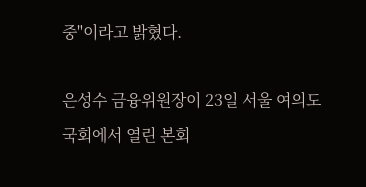중"이라고 밝혔다.

은성수 금융위원장이 23일 서울 여의도 국회에서 열린 본회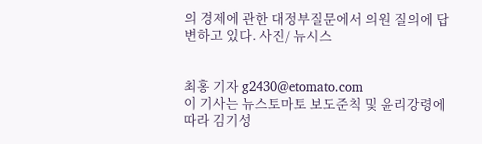의 경제에 관한 대정부질문에서 의원 질의에 답변하고 있다. 사진/ 뉴시스


최홍 기자 g2430@etomato.com
이 기사는 뉴스토마토 보도준칙 및 윤리강령에 따라 김기성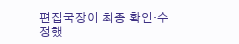편집국장이 최종 확인·수정했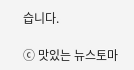습니다.

ⓒ 맛있는 뉴스토마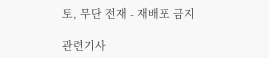토, 무단 전재 - 재배포 금지

관련기사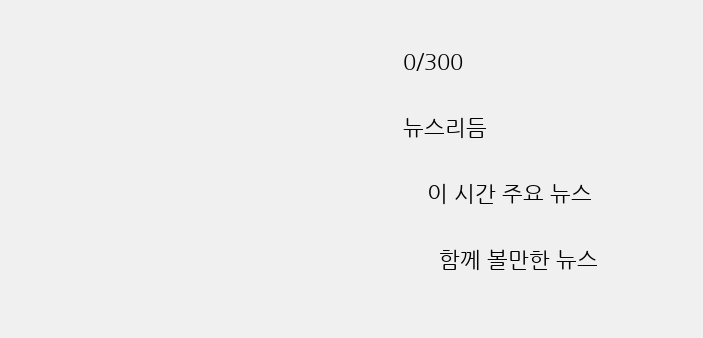0/300

뉴스리듬

    이 시간 주요 뉴스

      함께 볼만한 뉴스